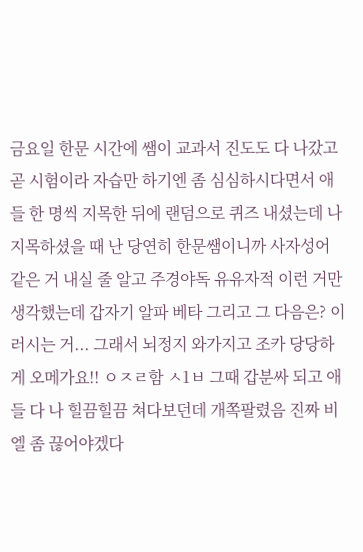금요일 한문 시간에 쌤이 교과서 진도도 다 나갔고 곧 시험이라 자습만 하기엔 좀 심심하시다면서 애들 한 명씩 지목한 뒤에 랜덤으로 퀴즈 내셨는데 나 지목하셨을 때 난 당연히 한문쌤이니까 사자성어 같은 거 내실 줄 알고 주경야독 유유자적 이런 거만 생각했는데 갑자기 알파 베타 그리고 그 다음은? 이러시는 거... 그래서 뇌정지 와가지고 조카 당당하게 오메가요!! ㅇㅈㄹ함 ㅅ1ㅂ 그때 갑분싸 되고 애들 다 나 힐끔힐끔 쳐다보던데 개쪽팔렸음 진짜 비엘 좀 끊어야겠다